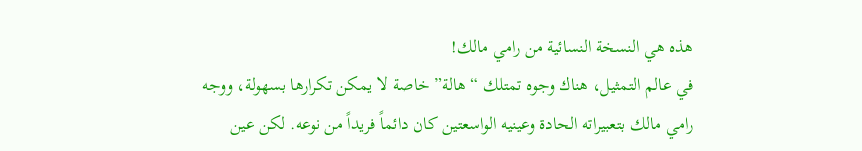هذه هي النسخة النسائية من رامي مالك!
في عالم التمثيل، هناك وجوه تمتلك “هالة” خاصة لا يمكن تكرارها بسهولة، ووجه رامي مالك بتعبيراته الحادة وعينيه الواسعتين كان دائماً فريداً من نوعه. لكن عين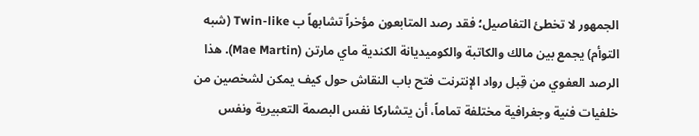الجمهور لا تخطئ التفاصيل؛ فقد رصد المتابعون مؤخراً تشابهاً ب Twin-like (شبه التوأم) يجمع بين مالك والكاتبة والكوميديانة الكندية ماي مارتن (Mae Martin). هذا الرصد العفوي من قِبل رواد الإنترنت فتح باب النقاش حول كيف يمكن لشخصين من خلفيات فنية وجغرافية مختلفة تماماً، أن يتشاركا نفس البصمة التعبيرية ونفس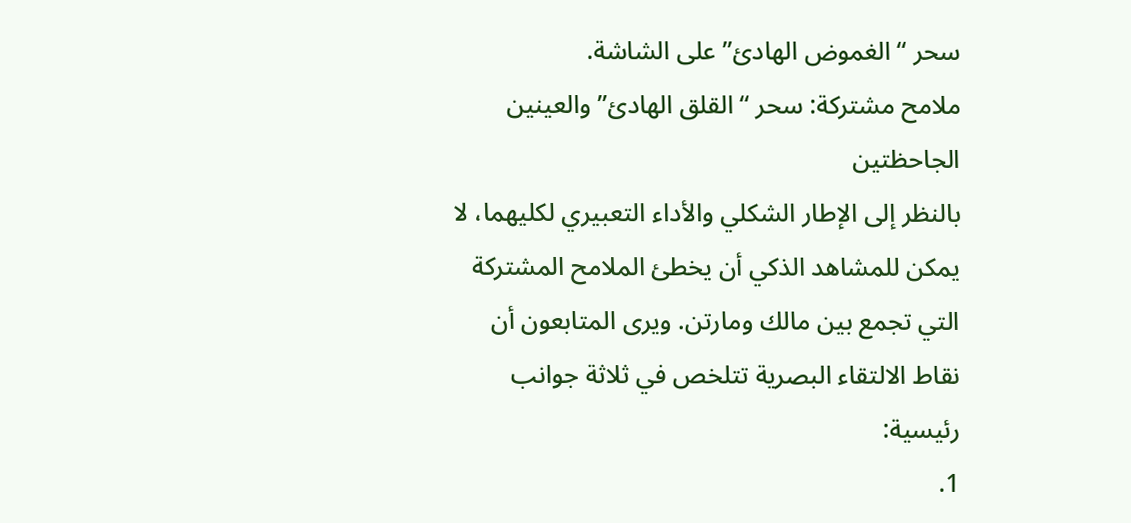سحر “الغموض الهادئ” على الشاشة.
ملامح مشتركة: سحر “القلق الهادئ” والعينين الجاحظتين
بالنظر إلى الإطار الشكلي والأداء التعبيري لكليهما، لا يمكن للمشاهد الذكي أن يخطئ الملامح المشتركة التي تجمع بين مالك ومارتن. ويرى المتابعون أن نقاط الالتقاء البصرية تتلخص في ثلاثة جوانب رئيسية:
1.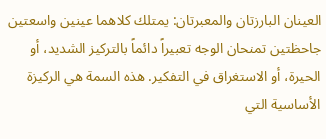العينان البارزتان والمعبرتان: يمتلك كلاهما عينين واسعتين جاحظتين تمنحان الوجه تعبيراً دائماً بالتركيز الشديد، أو الحيرة، أو الاستغراق في التفكير. هذه السمة هي الركيزة الأساسية التي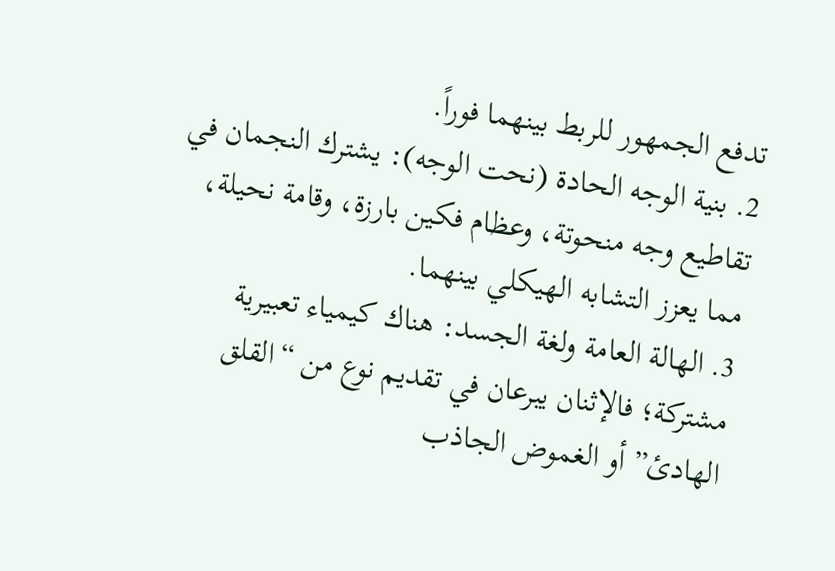تدفع الجمهور للربط بينهما فوراً.
2. بنية الوجه الحادة (نحت الوجه): يشترك النجمان في تقاطيع وجه منحوتة، وعظام فكين بارزة، وقامة نحيلة، مما يعزز التشابه الهيكلي بينهما.
3. الهالة العامة ولغة الجسد: هناك كيمياء تعبيرية مشتركة؛ فالإثنان يبرعان في تقديم نوع من “القلق الهادئ” أو الغموض الجاذب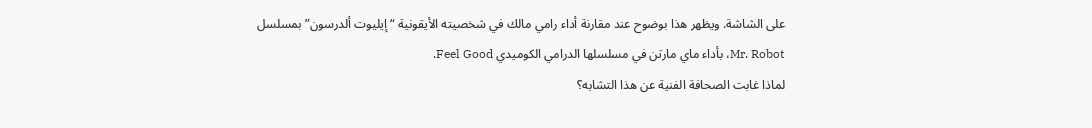على الشاشة. ويظهر هذا بوضوح عند مقارنة أداء رامي مالك في شخصيته الأيقونية “إيليوت ألدرسون” بمسلسل Mr. Robot، بأداء ماي مارتن في مسلسلها الدرامي الكوميدي Feel Good.
لماذا غابت الصحافة الفنية عن هذا التشابه؟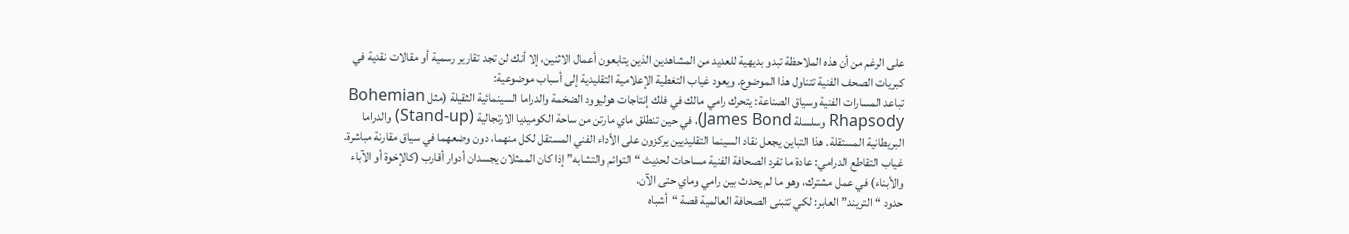على الرغم من أن هذه الملاحظة تبدو بديهية للعديد من المشاهدين الذين يتابعون أعمال الاثنين، إلا أنك لن تجد تقارير رسمية أو مقالات نقدية في كبريات الصحف الفنية تتناول هذا الموضوع. ويعود غياب التغطية الإعلامية التقليدية إلى أسباب موضوعية:
تباعد المسارات الفنية وسياق الصناعة: يتحرك رامي مالك في فلك إنتاجات هوليوود الضخمة والدراما السينمائية الثقيلة (مثل Bohemian Rhapsody وسلسلة James Bond)، في حين تنطلق ماي مارتن من ساحة الكوميديا الارتجالية (Stand-up) والدراما البريطانية المستقلة. هذا التباين يجعل نقاد السينما التقليديين يركزون على الأداء الفني المستقل لكل منهما، دون وضعهما في سياق مقارنة مباشرة.
غياب التقاطع الدرامي: عادة ما تفرد الصحافة الفنية مساحات لحديث “التوائم والتشابه” إذا كان الممثلان يجسدان أدوار أقارب (كالإخوة أو الآباء والأبناء) في عمل مشترك، وهو ما لم يحدث بين رامي وماي حتى الآن.
حدود “التريند” العابر: لكي تتبنى الصحافة العالمية قصة “أشباه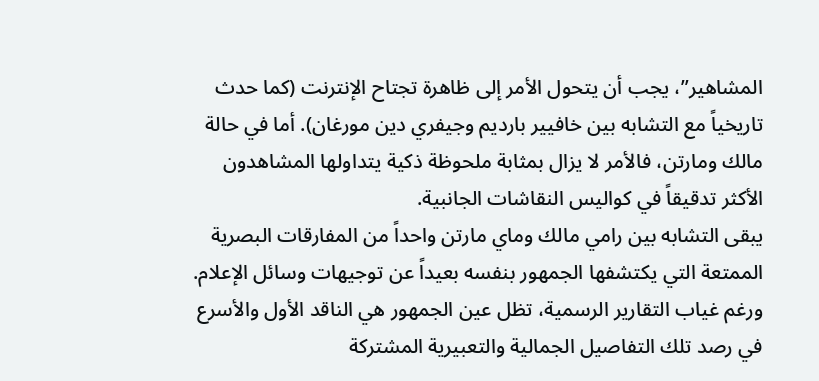المشاهير”، يجب أن يتحول الأمر إلى ظاهرة تجتاح الإنترنت (كما حدث تاريخياً مع التشابه بين خافيير بارديم وجيفري دين مورغان). أما في حالة مالك ومارتن، فالأمر لا يزال بمثابة ملحوظة ذكية يتداولها المشاهدون الأكثر تدقيقاً في كواليس النقاشات الجانبية.
يبقى التشابه بين رامي مالك وماي مارتن واحداً من المفارقات البصرية الممتعة التي يكتشفها الجمهور بنفسه بعيداً عن توجيهات وسائل الإعلام. ورغم غياب التقارير الرسمية، تظل عين الجمهور هي الناقد الأول والأسرع في رصد تلك التفاصيل الجمالية والتعبيرية المشتركة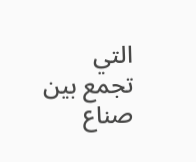التي تجمع بين صناع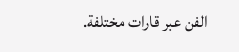الفن عبر قارات مختلفة.